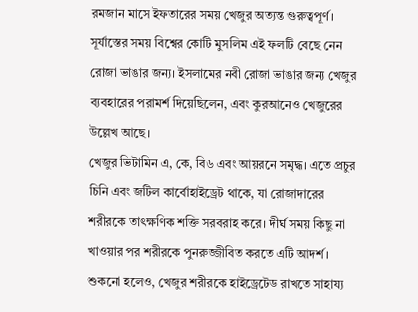রমজান মাসে ইফতারের সময় খেজুর অত্যন্ত গুরুত্বপূর্ণ। সূর্যাস্তের সময় বিশ্বের কোটি মুসলিম এই ফলটি বেছে নেন রোজা ভাঙার জন্য। ইসলামের নবী রোজা ভাঙার জন্য খেজুর ব্যবহারের পরামর্শ দিয়েছিলেন, এবং কুরআনেও খেজুরের উল্লেখ আছে।
খেজুর ভিটামিন এ, কে, বি৬ এবং আয়রনে সমৃদ্ধ। এতে প্রচুর চিনি এবং জটিল কার্বোহাইড্রেট থাকে, যা রোজাদারের শরীরকে তাৎক্ষণিক শক্তি সরবরাহ করে। দীর্ঘ সময় কিছু না খাওয়ার পর শরীরকে পুনরুজ্জীবিত করতে এটি আদর্শ।
শুকনো হলেও, খেজুর শরীরকে হাইড্রেটেড রাখতে সাহায্য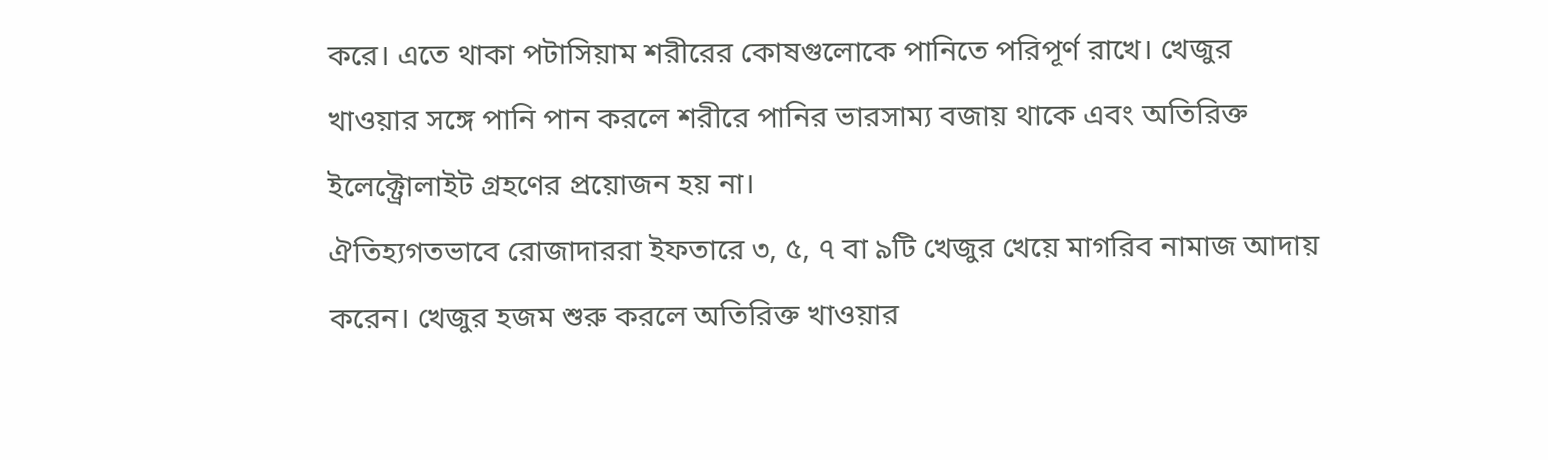করে। এতে থাকা পটাসিয়াম শরীরের কোষগুলোকে পানিতে পরিপূর্ণ রাখে। খেজুর খাওয়ার সঙ্গে পানি পান করলে শরীরে পানির ভারসাম্য বজায় থাকে এবং অতিরিক্ত ইলেক্ট্রোলাইট গ্রহণের প্রয়োজন হয় না।
ঐতিহ্যগতভাবে রোজাদাররা ইফতারে ৩, ৫, ৭ বা ৯টি খেজুর খেয়ে মাগরিব নামাজ আদায় করেন। খেজুর হজম শুরু করলে অতিরিক্ত খাওয়ার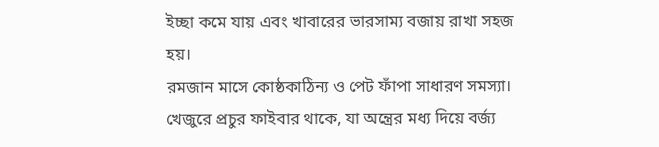ইচ্ছা কমে যায় এবং খাবারের ভারসাম্য বজায় রাখা সহজ হয়।
রমজান মাসে কোষ্ঠকাঠিন্য ও পেট ফাঁপা সাধারণ সমস্যা। খেজুরে প্রচুর ফাইবার থাকে, যা অন্ত্রের মধ্য দিয়ে বর্জ্য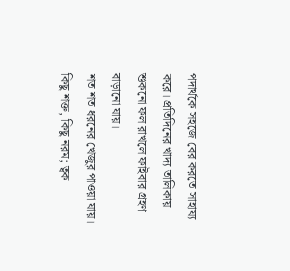পদার্থকে সহজে বের করতে সাহায্য করে। প্রতিদিনের খাদ্য তালিকায় শুকনো ফল রাখলে ফাইবার গ্রহণ বাড়ানো যায়।
শত শত ধরনের খেজুর পাওয়া যায়। কিছু শক্ত, কিছু নরম; ত্বক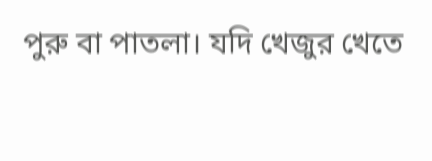পুরু বা পাতলা। যদি খেজুর খেতে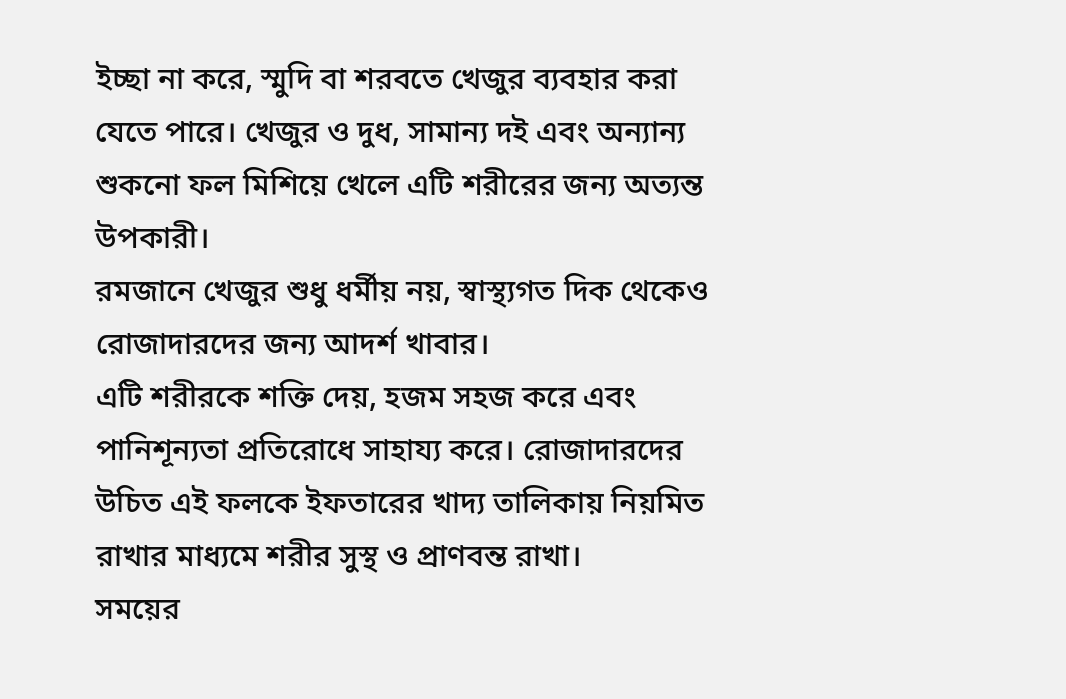ইচ্ছা না করে, স্মুদি বা শরবতে খেজুর ব্যবহার করা যেতে পারে। খেজুর ও দুধ, সামান্য দই এবং অন্যান্য শুকনো ফল মিশিয়ে খেলে এটি শরীরের জন্য অত্যন্ত উপকারী।
রমজানে খেজুর শুধু ধর্মীয় নয়, স্বাস্থ্যগত দিক থেকেও রোজাদারদের জন্য আদর্শ খাবার।
এটি শরীরকে শক্তি দেয়, হজম সহজ করে এবং পানিশূন্যতা প্রতিরোধে সাহায্য করে। রোজাদারদের উচিত এই ফলকে ইফতারের খাদ্য তালিকায় নিয়মিত রাখার মাধ্যমে শরীর সুস্থ ও প্রাণবন্ত রাখা।
সময়ের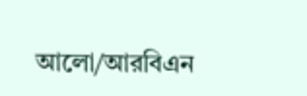আলো/আরবিএন